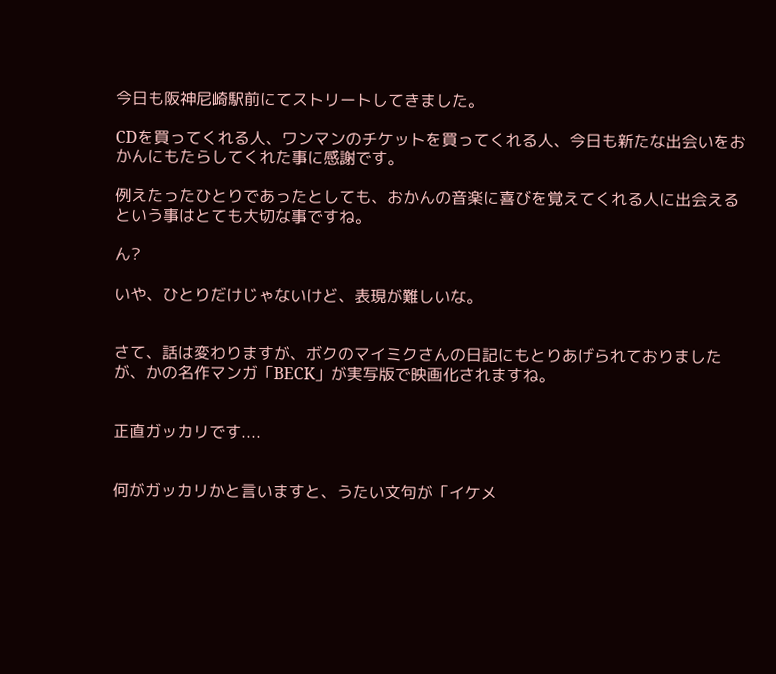今日も阪神尼崎駅前にてストリートしてきました。

CDを買ってくれる人、ワンマンのチケットを買ってくれる人、今日も新たな出会いをおかんにもたらしてくれた事に感謝です。

例えたったひとりであったとしても、おかんの音楽に喜びを覚えてくれる人に出会えるという事はとても大切な事ですね。

ん?

いや、ひとりだけじゃないけど、表現が難しいな。


さて、話は変わりますが、ボクのマイミクさんの日記にもとりあげられておりましたが、かの名作マンガ「BECK」が実写版で映画化されますね。


正直ガッカリです....


何がガッカリかと言いますと、うたい文句が「イケメ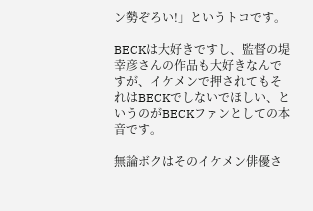ン勢ぞろい!」というトコです。

BECKは大好きですし、監督の堤幸彦さんの作品も大好きなんですが、イケメンで押されてもそれはBECKでしないでほしい、というのがBECKファンとしての本音です。

無論ボクはそのイケメン俳優さ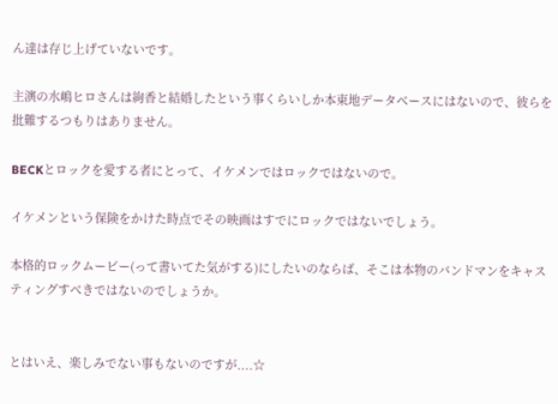ん達は存じ上げていないです。

主演の水嶋ヒロさんは絢香と結婚したという事くらいしか本東地データベースにはないので、彼らを批難するつもりはありません。

BECKとロックを愛する者にとって、イケメンではロックではないので。

イケメンという保険をかけた時点でその映画はすでにロックではないでしょう。

本格的ロックムービー(って書いてた気がする)にしたいのならば、そこは本物のバンドマンをキャスティングすべきではないのでしょうか。


とはいえ、楽しみでない事もないのですが....☆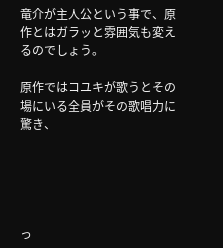竜介が主人公という事で、原作とはガラッと雰囲気も変えるのでしょう。

原作ではコユキが歌うとその場にいる全員がその歌唱力に驚き、





っ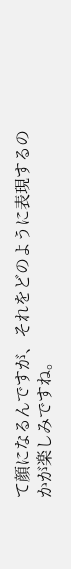て顔になるんですが、それをどのように表現するのかが楽しみですね。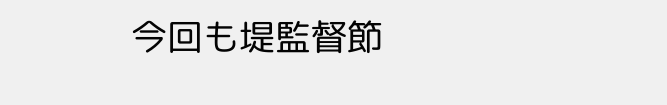今回も堤監督節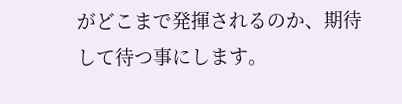がどこまで発揮されるのか、期待して待つ事にします。